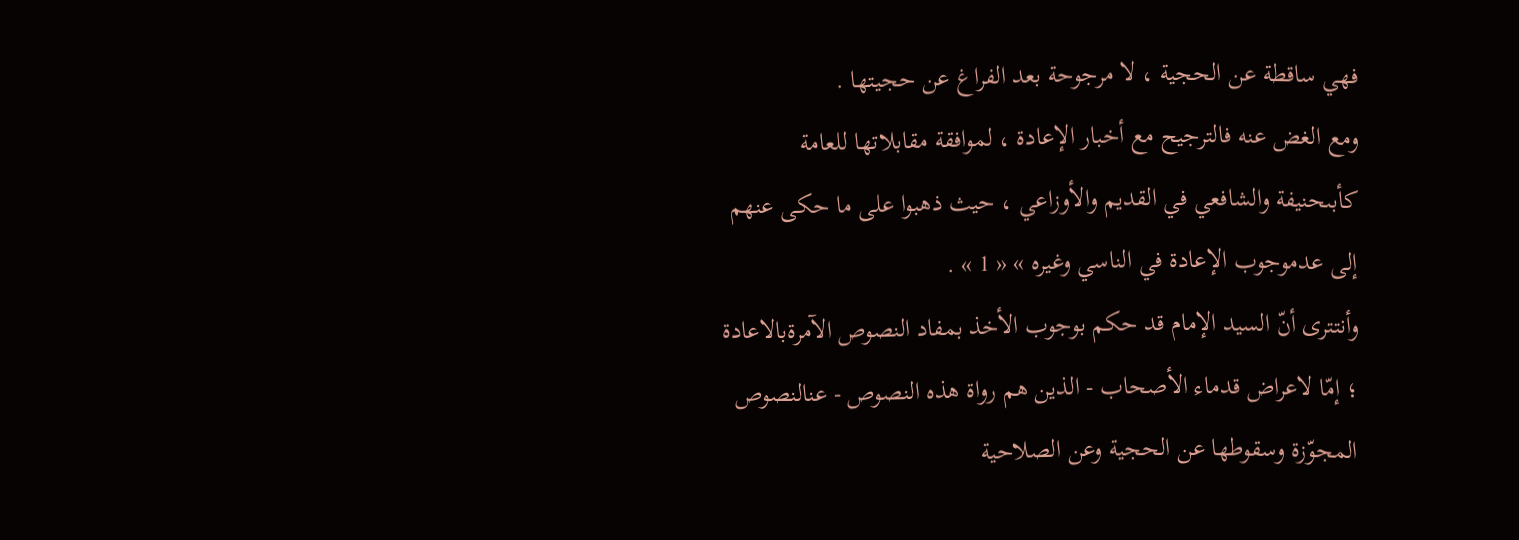فهي ساقطة عن الحجية ، لا مرجوحة بعد الفراغ عن حجيتها .
ومع الغض عنه فالترجيح مع أخبار الإعادة ، لموافقة مقابلاتها للعامة كأبىحنيفة والشافعي في القديم والأوزاعي ، حيث ذهبوا على ما حكى عنهم إلى عدموجوب الإعادة في الناسي وغيره » « 1 » .
وأنتترى أنّ السيد الإمام قد حكم بوجوب الأخذ بمفاد النصوص الآمرةبالاعادة ؛ إمّا لاعراض قدماء الأصحاب - الذين هم رواة هذه النصوص - عنالنصوص المجوّزة وسقوطها عن الحجية وعن الصلاحية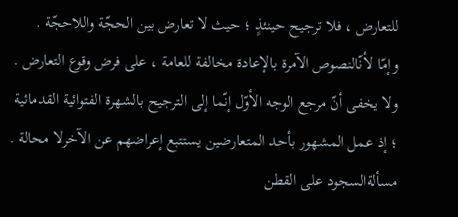للتعارض ، فلا ترجيح حينئذٍ ؛ حيث لا تعارض بين الحجّة واللاحجّة .
وإمّا لأنّالنصوص الآمرة بالإعادة مخالفة للعامة ، على فرض وقوع التعارض .
ولا يخفى أنّ مرجع الوجه الأوّل إنّما إلى الترجيح بالشهرة الفتوائية القدمائية ؛ إذ عمل المشهور بأحد المتعارضين يستتبع إعراضهم عن الآخرلا محالة .
مسألةالسجود على القطن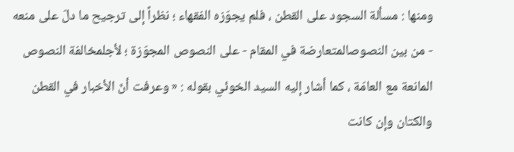ومنها : مسألة السجود على القطن ، فلم يجوّزه الفقهاء ؛ نظراً إلى ترجيح ما دلّ على منعه - من بين النصوصالمتعارضة في المقام - على النصوص المجوّزة ؛ لأجلمخالفة النصوص المانعة مع العامّة ، كما أشار إليه السيد الخوئي بقوله : « وعرفت أنّ الأخبار في القطن والكتان وإن كانت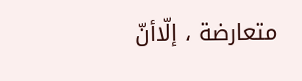متعارضة ، إلّاأنّ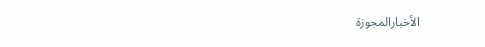الأخبارالمجوزة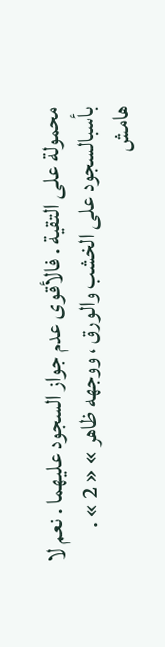محمولة على التقية . فالأقوى عدم جواز السجود عليهما . نعم لا بأسبالسجود على الخشب والورق ، ووجهه ظاهر » « 2 » .
هامش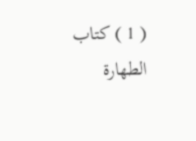( 1 ) كتاب الطهارة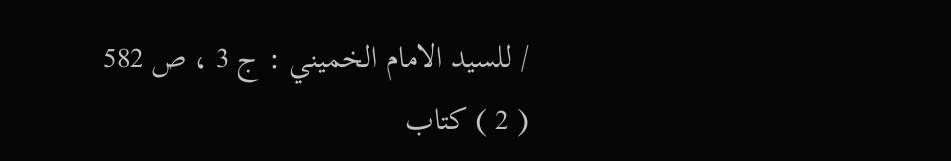/ للسيد الامام الخميني : ج 3 ، ص 582
( 2 ) كتاب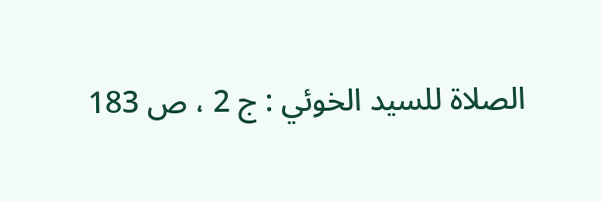الصلاة للسيد الخوئي : ج 2 ، ص 183